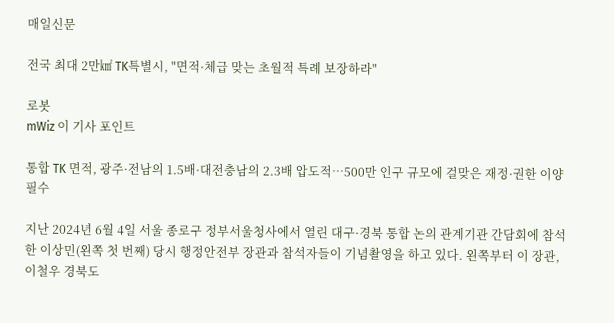매일신문

전국 최대 2만㎢ TK특별시, "면적·체급 맞는 초월적 특례 보장하라"

로봇
mWiz 이 기사 포인트

통합 TK 면적, 광주·전남의 1.5배·대전충남의 2.3배 압도적…500만 인구 규모에 걸맞은 재정·권한 이양 필수

지난 2024년 6월 4일 서울 종로구 정부서울청사에서 열린 대구·경북 통합 논의 관계기관 간담회에 참석한 이상민(왼쪽 첫 번째) 당시 행정안전부 장관과 참석자들이 기념촬영을 하고 있다. 왼쪽부터 이 장관, 이철우 경북도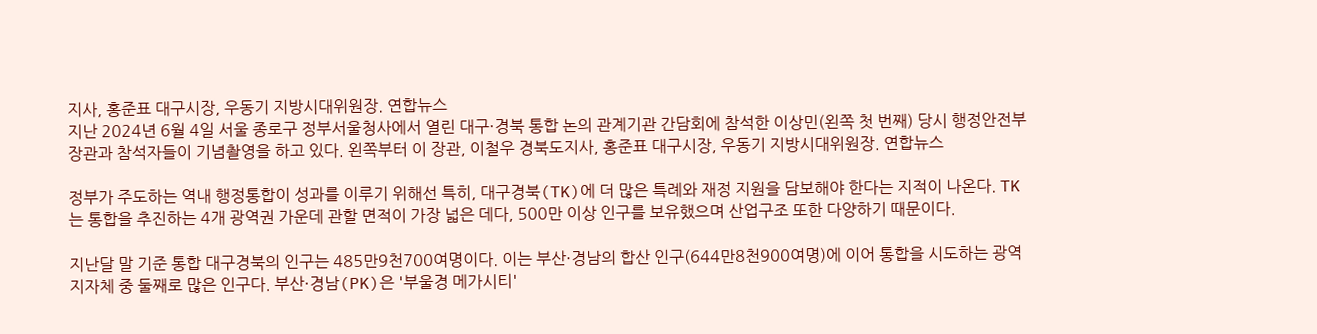지사, 홍준표 대구시장, 우동기 지방시대위원장. 연합뉴스
지난 2024년 6월 4일 서울 종로구 정부서울청사에서 열린 대구·경북 통합 논의 관계기관 간담회에 참석한 이상민(왼쪽 첫 번째) 당시 행정안전부 장관과 참석자들이 기념촬영을 하고 있다. 왼쪽부터 이 장관, 이철우 경북도지사, 홍준표 대구시장, 우동기 지방시대위원장. 연합뉴스

정부가 주도하는 역내 행정통합이 성과를 이루기 위해선 특히, 대구경북(TK)에 더 많은 특례와 재정 지원을 담보해야 한다는 지적이 나온다. TK는 통합을 추진하는 4개 광역권 가운데 관할 면적이 가장 넓은 데다, 500만 이상 인구를 보유했으며 산업구조 또한 다양하기 때문이다.

지난달 말 기준 통합 대구경북의 인구는 485만9천700여명이다. 이는 부산·경남의 합산 인구(644만8천900여명)에 이어 통합을 시도하는 광역지자체 중 둘째로 많은 인구다. 부산·경남(PK)은 '부울경 메가시티'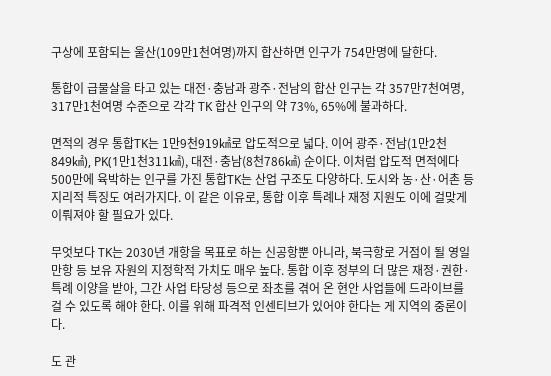구상에 포함되는 울산(109만1천여명)까지 합산하면 인구가 754만명에 달한다.

통합이 급물살을 타고 있는 대전·충남과 광주·전남의 합산 인구는 각 357만7천여명, 317만1천여명 수준으로 각각 TK 합산 인구의 약 73%, 65%에 불과하다.

면적의 경우 통합TK는 1만9천919㎢로 압도적으로 넓다. 이어 광주·전남(1만2천849㎢), PK(1만1천311㎢), 대전·충남(8천786㎢) 순이다. 이처럼 압도적 면적에다 500만에 육박하는 인구를 가진 통합TK는 산업 구조도 다양하다. 도시와 농·산·어촌 등 지리적 특징도 여러가지다. 이 같은 이유로, 통합 이후 특례나 재정 지원도 이에 걸맞게 이뤄져야 할 필요가 있다.

무엇보다 TK는 2030년 개항을 목표로 하는 신공항뿐 아니라, 북극항로 거점이 될 영일만항 등 보유 자원의 지정학적 가치도 매우 높다. 통합 이후 정부의 더 많은 재정·권한·특례 이양을 받아, 그간 사업 타당성 등으로 좌초를 겪어 온 현안 사업들에 드라이브를 걸 수 있도록 해야 한다. 이를 위해 파격적 인센티브가 있어야 한다는 게 지역의 중론이다.

도 관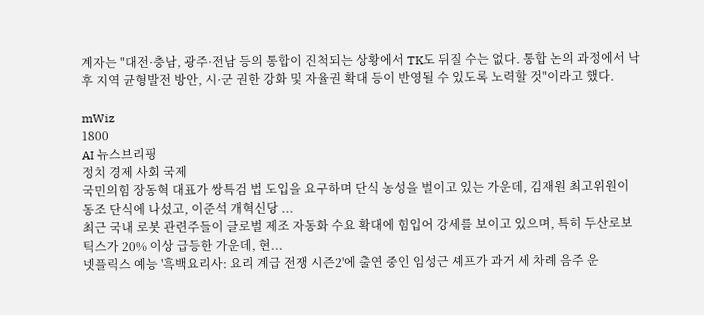계자는 "대전·충남, 광주·전남 등의 통합이 진척되는 상황에서 TK도 뒤질 수는 없다. 통합 논의 과정에서 낙후 지역 균형발전 방안, 시·군 권한 강화 및 자율권 확대 등이 반영될 수 있도록 노력할 것"이라고 했다.

mWiz
1800
AI 뉴스브리핑
정치 경제 사회 국제
국민의힘 장동혁 대표가 쌍특검 법 도입을 요구하며 단식 농성을 벌이고 있는 가운데, 김재원 최고위원이 동조 단식에 나섰고, 이준석 개혁신당 ...
최근 국내 로봇 관련주들이 글로벌 제조 자동화 수요 확대에 힘입어 강세를 보이고 있으며, 특히 두산로보틱스가 20% 이상 급등한 가운데, 현...
넷플릭스 예능 '흑백요리사: 요리 계급 전쟁 시즌2'에 출연 중인 임성근 셰프가 과거 세 차례 음주 운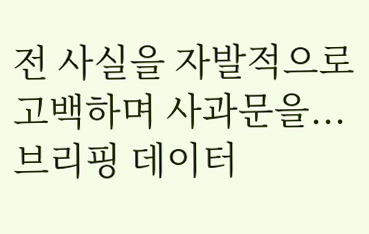전 사실을 자발적으로 고백하며 사과문을...
브리핑 데이터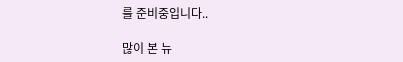를 준비중입니다..

많이 본 뉴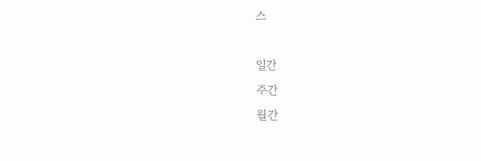스

일간
주간
월간